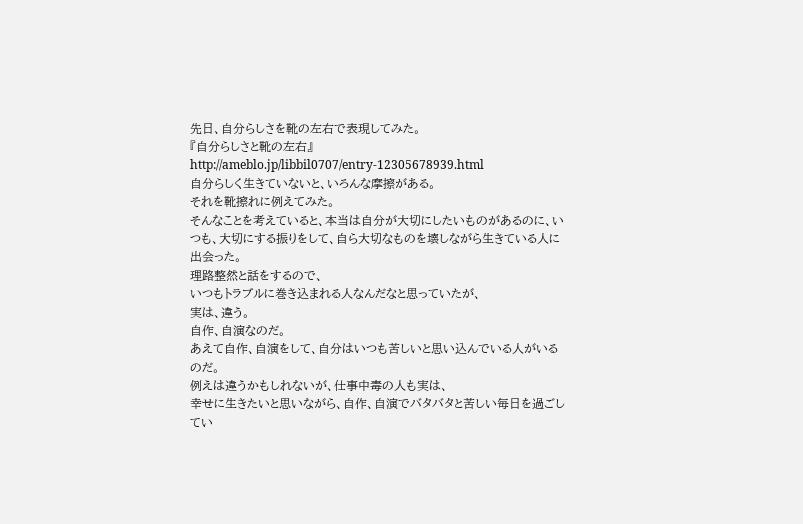先日、自分らしさを靴の左右で表現してみた。
『自分らしさと靴の左右』
http://ameblo.jp/libbil0707/entry-12305678939.html
自分らしく生きていないと、いろんな摩擦がある。
それを靴擦れに例えてみた。
そんなことを考えていると、本当は自分が大切にしたいものがあるのに、いつも、大切にする振りをして、自ら大切なものを壊しながら生きている人に出会った。
理路整然と話をするので、
いつもトラブルに巻き込まれる人なんだなと思っていたが、
実は、違う。
自作、自演なのだ。
あえて自作、自演をして、自分はいつも苦しいと思い込んでいる人がいるのだ。
例えは違うかもしれないが、仕事中毒の人も実は、
幸せに生きたいと思いながら、自作、自演でバタバタと苦しい毎日を過ごしてい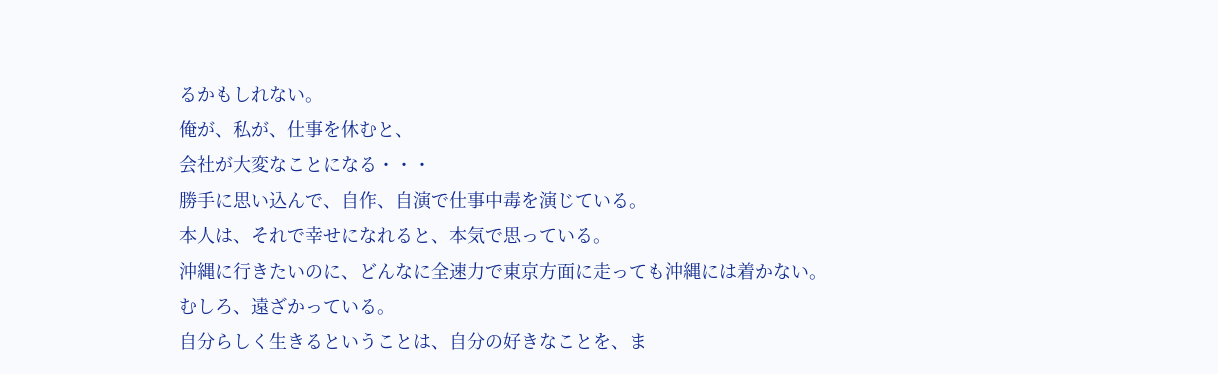るかもしれない。
俺が、私が、仕事を休むと、
会社が大変なことになる・・・
勝手に思い込んで、自作、自演で仕事中毒を演じている。
本人は、それで幸せになれると、本気で思っている。
沖縄に行きたいのに、どんなに全速力で東京方面に走っても沖縄には着かない。
むしろ、遠ざかっている。
自分らしく生きるということは、自分の好きなことを、ま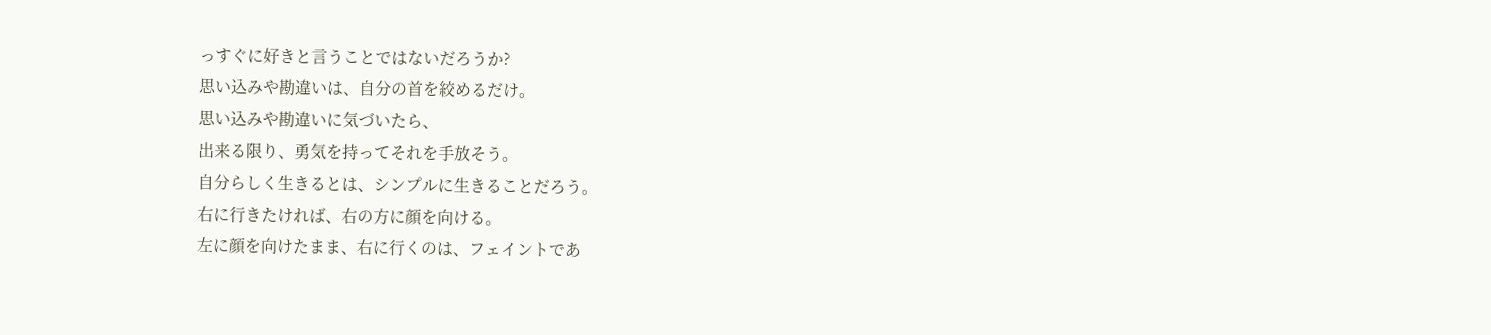っすぐに好きと言うことではないだろうか?
思い込みや勘違いは、自分の首を絞めるだけ。
思い込みや勘違いに気づいたら、
出来る限り、勇気を持ってそれを手放そう。
自分らしく生きるとは、シンプルに生きることだろう。
右に行きたければ、右の方に顔を向ける。
左に顔を向けたまま、右に行くのは、フェイントであ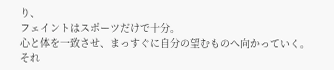り、
フェイントはスポーツだけで十分。
心と体を一致させ、まっすぐに自分の望むものへ向かっていく。
それ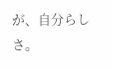が、自分らしさ。